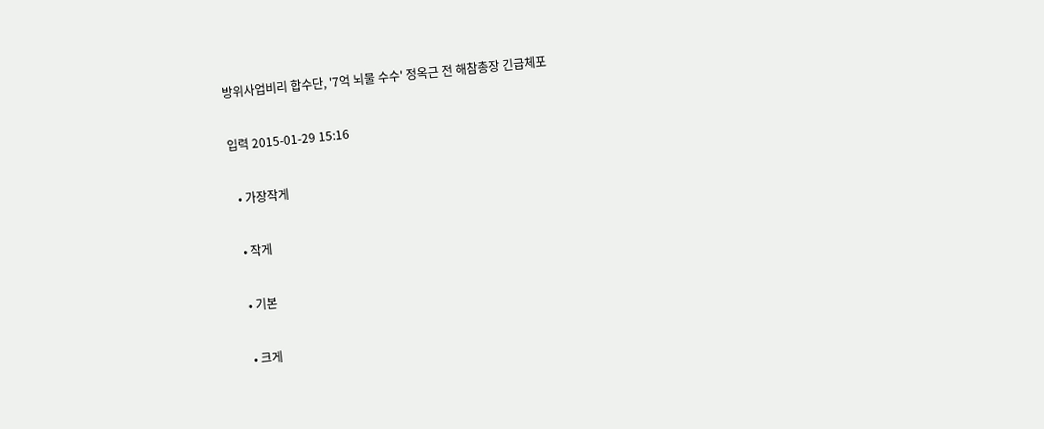방위사업비리 합수단, '7억 뇌물 수수' 정옥근 전 해참총장 긴급체포

입력 2015-01-29 15:16

  • 가장작게

  • 작게

  • 기본

  • 크게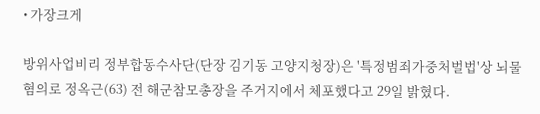• 가장크게

방위사업비리 정부합동수사단(단장 김기동 고양지청장)은 '특정범죄가중처벌법'상 뇌물 혐의로 정옥근(63) 전 해군참모총장을 주거지에서 체포했다고 29일 밝혔다.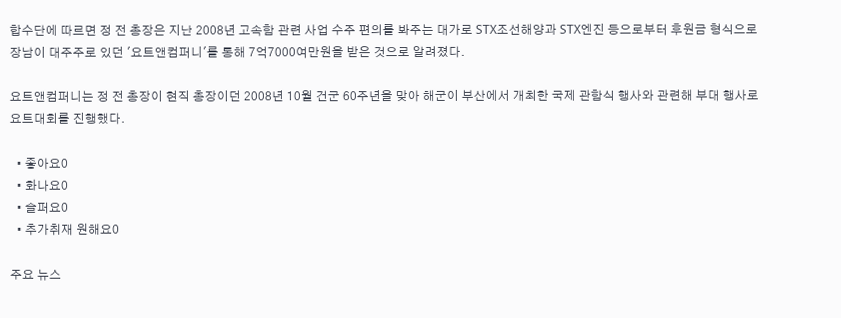합수단에 따르면 정 전 총장은 지난 2008년 고속함 관련 사업 수주 편의를 봐주는 대가로 STX조선해양과 STX엔진 등으로부터 후원금 형식으로 장남이 대주주로 있던 '요트앤컴퍼니'를 통해 7억7000여만원을 받은 것으로 알려졌다.

요트앤컴퍼니는 정 전 총장이 현직 총장이던 2008년 10월 건군 60주년을 맞아 해군이 부산에서 개최한 국제 관함식 행사와 관련해 부대 행사로 요트대회를 진행했다.

  • 좋아요0
  • 화나요0
  • 슬퍼요0
  • 추가취재 원해요0

주요 뉴스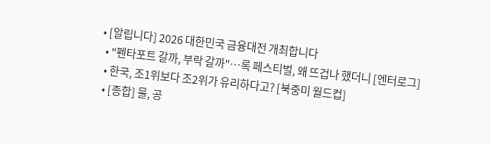• [알립니다] 2026 대한민국 금융대전 개최합니다
  • "펜타포트 갈까, 부락 갈까"⋯록 페스티벌, 왜 뜨겁나 했더니 [엔터로그]
  • 한국, 조1위보다 조2위가 유리하다고? [북중미 월드컵]
  • [종합] 물, 공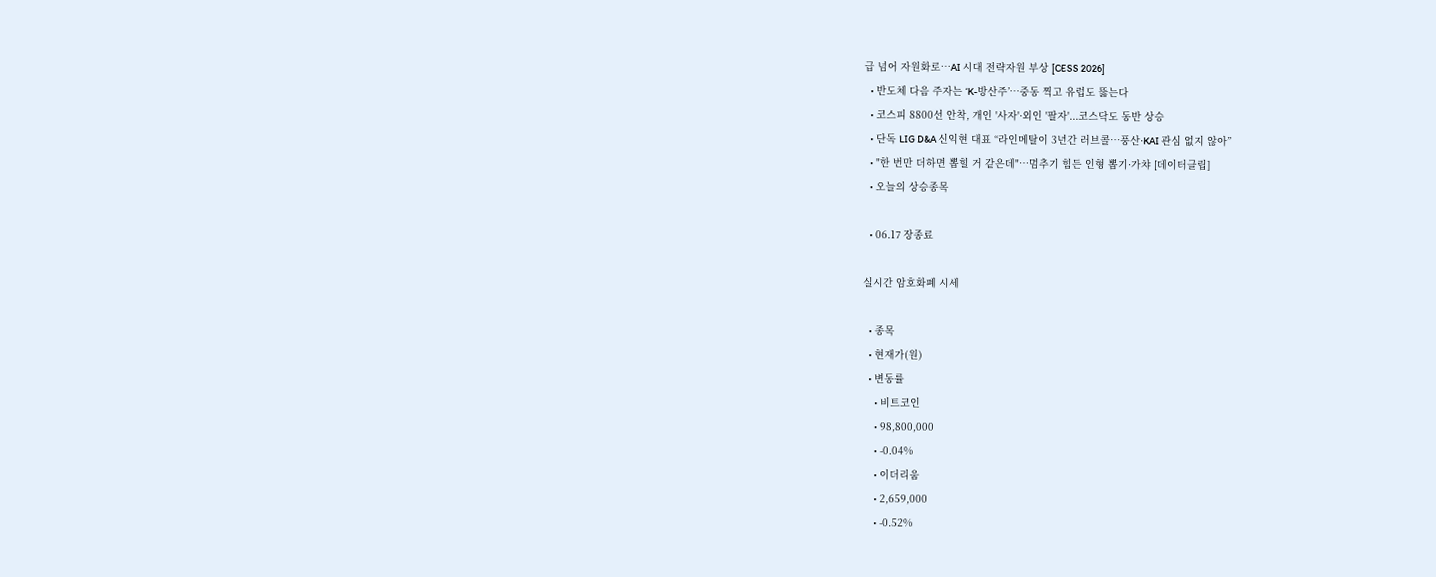급 넘어 자원화로…AI 시대 전략자원 부상 [CESS 2026]
  • 반도체 다음 주자는 ‘K-방산주’…중동 찍고 유럽도 뚫는다
  • 코스피 8800선 안착, 개인 '사자'·외인 '팔자'...코스닥도 동반 상승
  • 단독 LIG D&A 신익현 대표 “라인메탈이 3년간 러브콜…풍산·KAI 관심 없지 않아”
  • "한 번만 더하면 뽑힐 거 같은데"…멈추기 힘든 인형 뽑기·가챠 [데이터클립]
  • 오늘의 상승종목

  • 06.17 장종료

실시간 암호화폐 시세

  • 종목
  • 현재가(원)
  • 변동률
    • 비트코인
    • 98,800,000
    • -0.04%
    • 이더리움
    • 2,659,000
    • -0.52%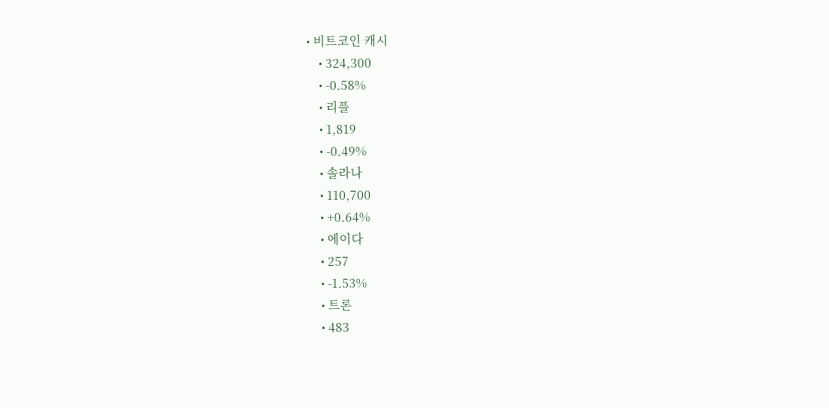• 비트코인 캐시
    • 324,300
    • -0.58%
    • 리플
    • 1,819
    • -0.49%
    • 솔라나
    • 110,700
    • +0.64%
    • 에이다
    • 257
    • -1.53%
    • 트론
    • 483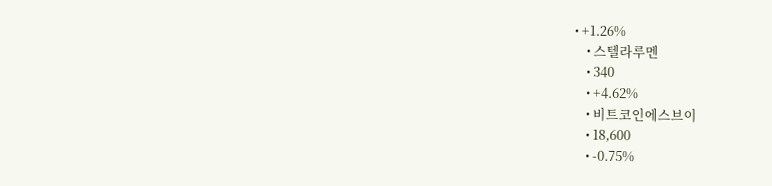• +1.26%
    • 스텔라루멘
    • 340
    • +4.62%
    • 비트코인에스브이
    • 18,600
    • -0.75%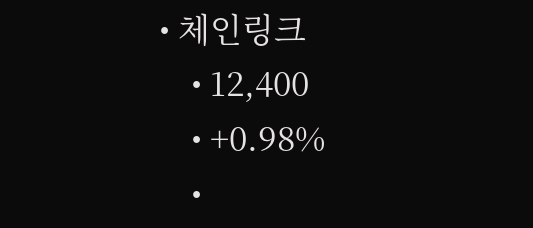• 체인링크
    • 12,400
    • +0.98%
    •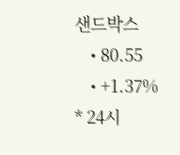샌드박스
    • 80.55
    • +1.37%
* 24시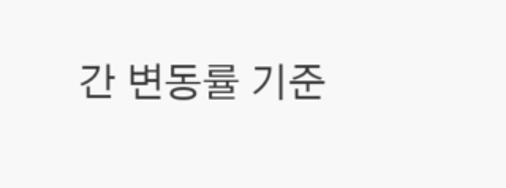간 변동률 기준